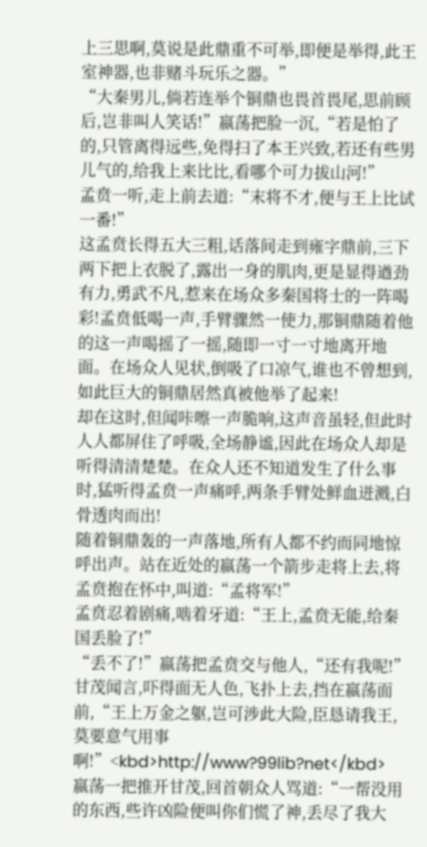上三思啊,莫说是此鼎重不可举,即便是举得,此王室神器,也非赌斗玩乐之器。”
“大秦男儿,倘若连举个铜鼎也畏首畏尾,思前顾后,岂非叫人笑话!”嬴荡把脸一沉,“若是怕了的,只管离得远些,免得扫了本王兴致,若还有些男儿气的,给我上来比比,看哪个可力拔山河!”
孟贲一听,走上前去道:“末将不才,便与王上比试一番!”
这孟贲长得五大三粗,话落间走到雍字鼎前,三下两下把上衣脱了,露出一身的肌肉,更是显得遒劲有力,勇武不凡,惹来在场众多秦国将士的一阵喝彩!孟贲低喝一声,手臂骤然一使力,那铜鼎随着他的这一声喝摇了一摇,随即一寸一寸地离开地面。在场众人见状,倒吸了口凉气,谁也不曾想到,如此巨大的铜鼎居然真被他举了起来!
却在这时,但闻咔嚓一声脆响,这声音虽轻,但此时人人都屏住了呼吸,全场静谧,因此在场众人却是听得清清楚楚。在众人还不知道发生了什么事时,猛听得孟贲一声痛呼,两条手臂处鲜血迸溅,白骨透肉而出!
随着铜鼎轰的一声落地,所有人都不约而同地惊呼出声。站在近处的嬴荡一个箭步走将上去,将孟贲抱在怀中,叫道:“孟将军!”
孟贲忍着剧痛,啮着牙道:“王上,孟贲无能,给秦国丢脸了!”
“丢不了!”嬴荡把孟贲交与他人,“还有我呢!”
甘茂闻言,吓得面无人色,飞扑上去,挡在嬴荡面前,“王上万金之躯,岂可涉此大险,臣恳请我王,莫要意气用事啊!”<kbd>http://www?99lib?net</kbd>
嬴荡一把推开甘茂,回首朝众人骂道:“一帮没用的东西,些许凶险便叫你们慌了神,丢尽了我大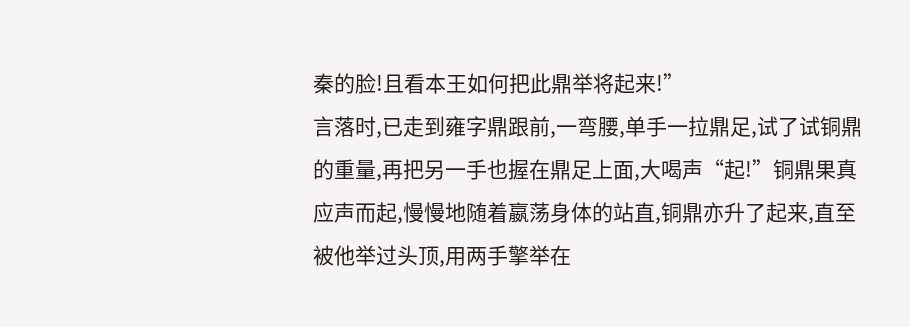秦的脸!且看本王如何把此鼎举将起来!”
言落时,已走到雍字鼎跟前,一弯腰,单手一拉鼎足,试了试铜鼎的重量,再把另一手也握在鼎足上面,大喝声“起!”铜鼎果真应声而起,慢慢地随着嬴荡身体的站直,铜鼎亦升了起来,直至被他举过头顶,用两手擎举在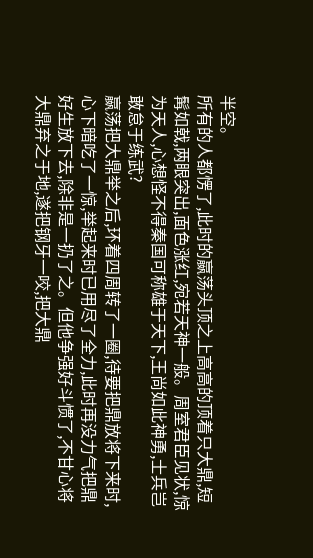半空。
所有的人都愣了,此时的嬴荡头顶之上高高的顶着只大鼎,短髯如戟,两眼突出,面色涨红,宛若天神一般。周室君臣见状,惊为天人,心想怪不得秦国可称雄于天下,王尚如此神勇,士兵岂敢怠于练武?
嬴荡把大鼎举之后,环着四周转了一圈,待要把鼎放将下来时,心下暗吃了一惊,举起来时已用尽了全力,此时再没力气把鼎好生放下去,除非是一扔了之。但他争强好斗惯了,不甘心将大鼎弃之于地,遂把钢牙一咬,把大鼎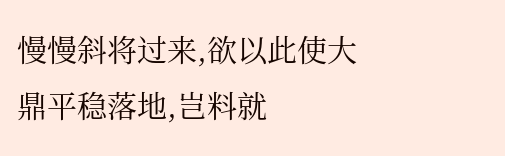慢慢斜将过来,欲以此使大鼎平稳落地,岂料就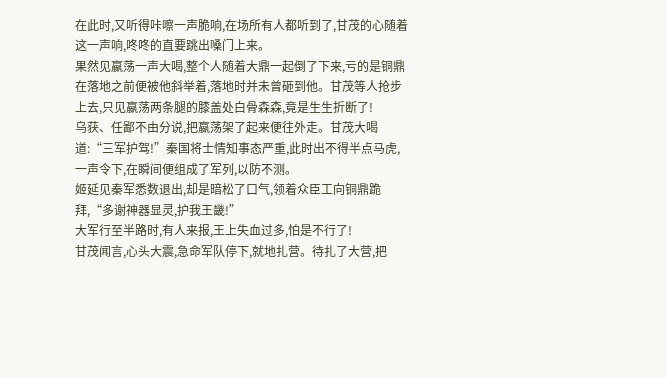在此时,又听得咔嚓一声脆响,在场所有人都听到了,甘茂的心随着这一声响,咚咚的直要跳出嗓门上来。
果然见嬴荡一声大喝,整个人随着大鼎一起倒了下来,亏的是铜鼎在落地之前便被他斜举着,落地时并未曾砸到他。甘茂等人抢步上去,只见嬴荡两条腿的膝盖处白骨森森,竟是生生折断了!
乌获、任鄙不由分说,把嬴荡架了起来便往外走。甘茂大喝道:“三军护驾!”秦国将士情知事态严重,此时出不得半点马虎,一声令下,在瞬间便组成了军列,以防不测。
姬延见秦军悉数退出,却是暗松了口气,领着众臣工向铜鼎跪拜,“多谢神器显灵,护我王畿!”
大军行至半路时,有人来报,王上失血过多,怕是不行了!
甘茂闻言,心头大震,急命军队停下,就地扎营。待扎了大营,把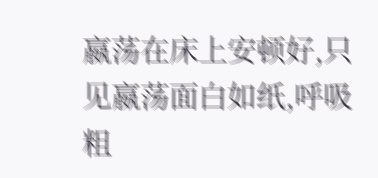嬴荡在床上安顿好,只见嬴荡面白如纸,呼吸粗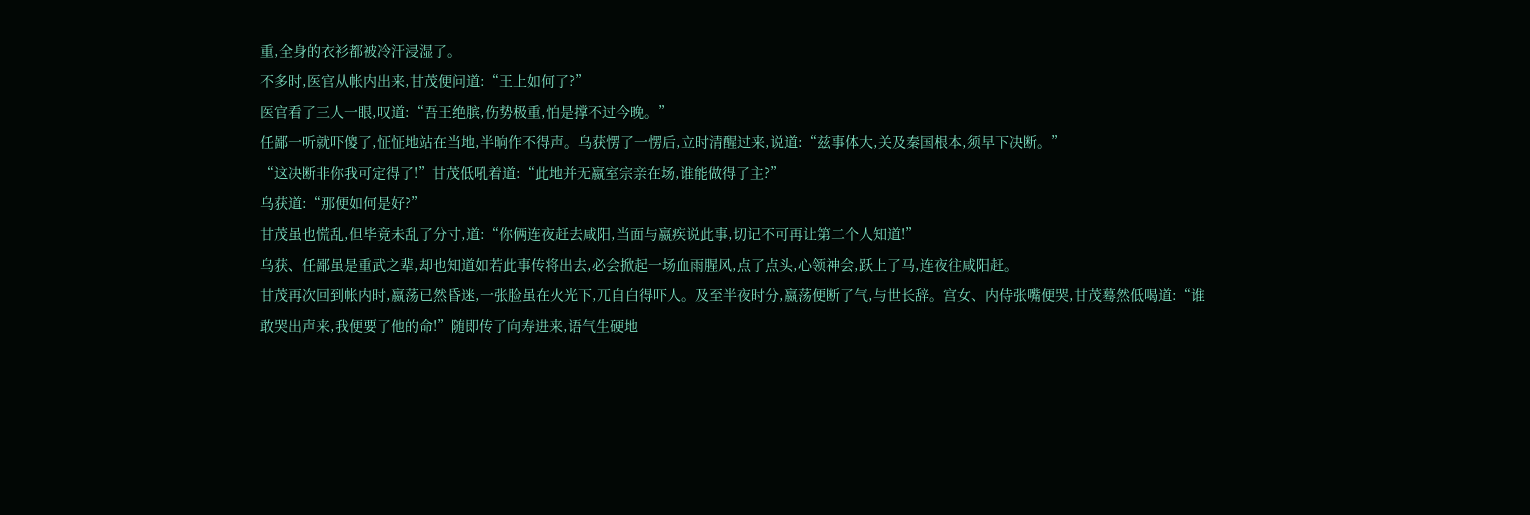重,全身的衣衫都被冷汗浸湿了。
不多时,医官从帐内出来,甘茂便问道:“王上如何了?”
医官看了三人一眼,叹道:“吾王绝膑,伤势极重,怕是撑不过今晚。”
任鄙一听就吓傻了,怔怔地站在当地,半晌作不得声。乌获愣了一愣后,立时清醒过来,说道:“兹事体大,关及秦国根本,须早下决断。”
“这决断非你我可定得了!”甘茂低吼着道:“此地并无嬴室宗亲在场,谁能做得了主?”
乌获道:“那便如何是好?”
甘茂虽也慌乱,但毕竟未乱了分寸,道:“你俩连夜赶去咸阳,当面与嬴疾说此事,切记不可再让第二个人知道!”
乌获、任鄙虽是重武之辈,却也知道如若此事传将出去,必会掀起一场血雨腥风,点了点头,心领神会,跃上了马,连夜往咸阳赶。
甘茂再次回到帐内时,嬴荡已然昏迷,一张脸虽在火光下,兀自白得吓人。及至半夜时分,嬴荡便断了气,与世长辞。宫女、内侍张嘴便哭,甘茂蓦然低喝道:“谁敢哭出声来,我便要了他的命!”随即传了向寿进来,语气生硬地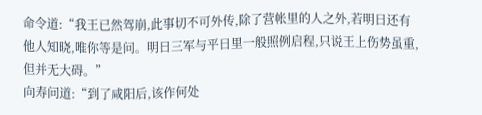命令道:“我王已然驾崩,此事切不可外传,除了营帐里的人之外,若明日还有他人知晓,唯你等是问。明日三军与平日里一般照例启程,只说王上伤势虽重,但并无大碍。”
向寿问道:“到了咸阳后,该作何处